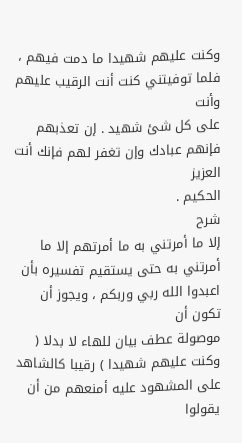وكنت عليهم شهيدا ما دمت فيهم ، فلما توفيتني كنت أنت الرقيب عليهم وأنت
على كل شئ شهيد . إن تعذبهم فإنهم عبادك وإن تغفر لهم فإنك أنت العزيز
الحكيم .
شرح
إلا ما أمرتني به ما أمرتهم إلا ما أمرتني به حتى يستقيم تفسيره بأن اعبدوا الله ربي وربكم ، ويجوز أن تكون أن
موصولة عطف بيان للهاء لا بدلا ( وكنت عليهم شهيدا ) رقيبا كالشاهد على المشهود عليه أمنعهم من أن يقولوا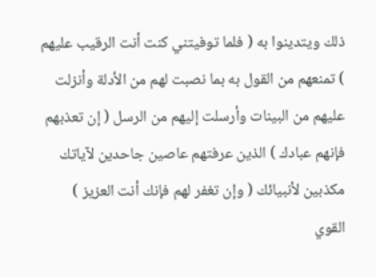ذلك ويتدينوا به ( فلما توفيتني كنت أنت الرقيب عليهم ) تمنعهم من القول به بما نصبت لهم من الأدلة وأنزلت
عليهم من البينات وأرسلت إليهم من الرسل ( إن تعذبهم فإنهم عبادك ) الذين عرفتهم عاصين جاحدين لآياتك
مكذبين لأنبيائك ( وإن تغفر لهم فإنك أنت العزيز ) القوي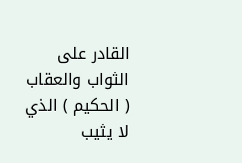القادر على الثواب والعقاب ( الحكيم ) الذي لا يثيب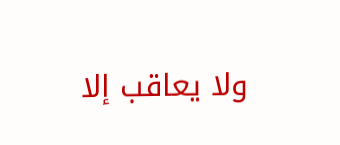ولا يعاقب إلا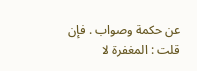عن حكمة وصواب . فإن قلت : المغفرة لا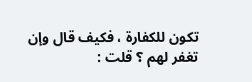تكون للكفارة ، فكيف قال وإن تغفر لهم ؟ قلت :